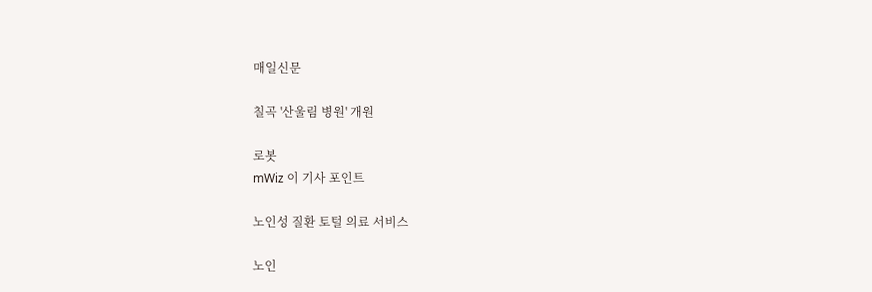매일신문

칠곡 '산울림 병원' 개원

로봇
mWiz 이 기사 포인트

노인성 질환 토털 의료 서비스

노인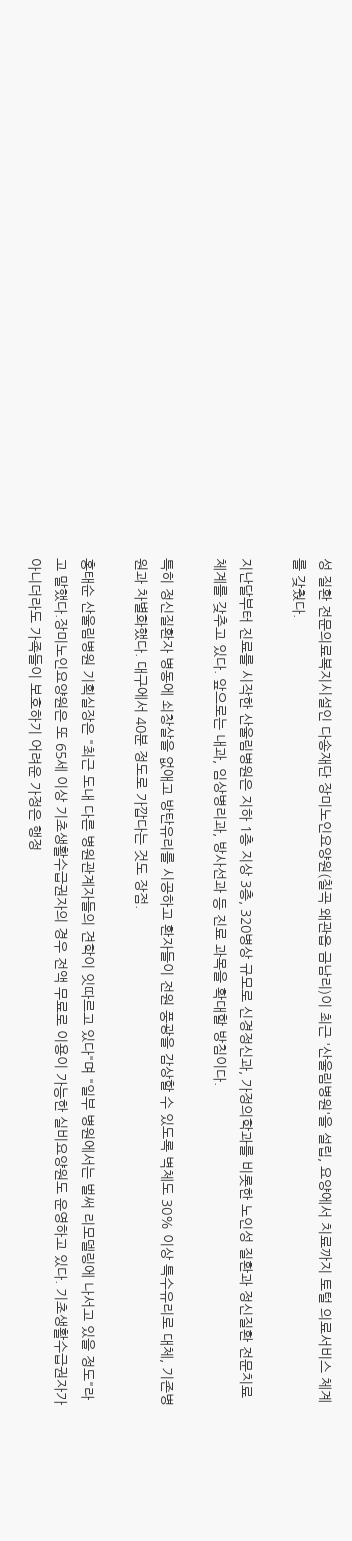성 질환 전문의료복지시설인 다송재단 장미노인요양원(칠곡 왜관읍 금남리)이 최근 '산울림병원'을 설립, 요양에서 치료까지 토털 의료서비스 체계를 갖췄다.

지난달부터 진료를 시작한 산울림병원은 지하 1층 지상 3층, 320병상 규모로 신경정신과, 가정의학과를 비롯한 노인성 질환과 정신질환 전문치료 체계를 갖추고 있다. 앞으로는 내과, 임상병리과, 방사선과 등 진료 과목을 확대할 방침이다.

특히 정신질환자 병동에 쇠창살을 없애고 방탄유리를 시공하고 환자들이 전원 풍광을 감상할 수 있도록 벽체도 30% 이상 특수유리로 대체, 기존병원과 차별화했다. 대구에서 40분 정도로 가깝다는 것도 장점.

홍태순 산울림병원 기획실장은 "최근 도내 다른 병원관계자들의 견학이 잇따르고 있다"며 "일부 병원에서는 벌써 리모델링에 나서고 있을 정도"라고 말했다.장미노인요양원은 또 65세 이상 기초생활수급권자의 경우 전액 무료로 이용이 가능한 실비요양원도 운영하고 있다. 기초생활수급권자가 아니더라도 가족들이 보호하기 어려운 가정은 행정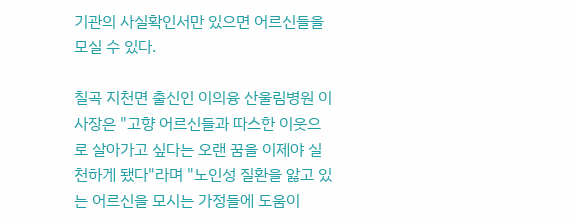기관의 사실확인서만 있으면 어르신들을 모실 수 있다.

칠곡 지천면 출신인 이의융 산울림병원 이사장은 "고향 어르신들과 따스한 이웃으로 살아가고 싶다는 오랜 꿈을 이제야 실천하게 됐다"라며 "노인성 질환을 앓고 있는 어르신을 모시는 가정들에 도움이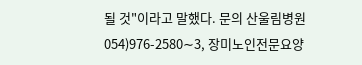될 것"이라고 말했다. 문의 산울림병원 054)976-2580∼3, 장미노인전문요양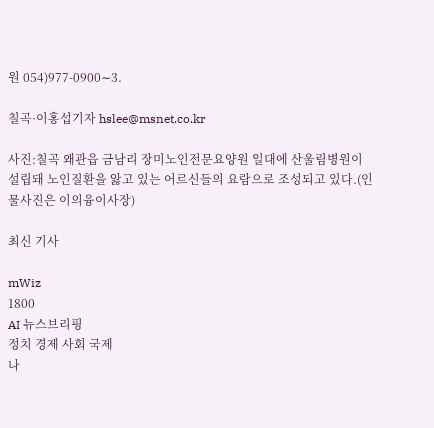원 054)977-0900∼3.

칠곡·이홍섭기자 hslee@msnet.co.kr

사진:칠곡 왜관읍 금남리 장미노인전문요양원 일대에 산울림병원이 설립돼 노인질환을 앓고 있는 어르신들의 요람으로 조성되고 있다.(인물사진은 이의융이사장)

최신 기사

mWiz
1800
AI 뉴스브리핑
정치 경제 사회 국제
나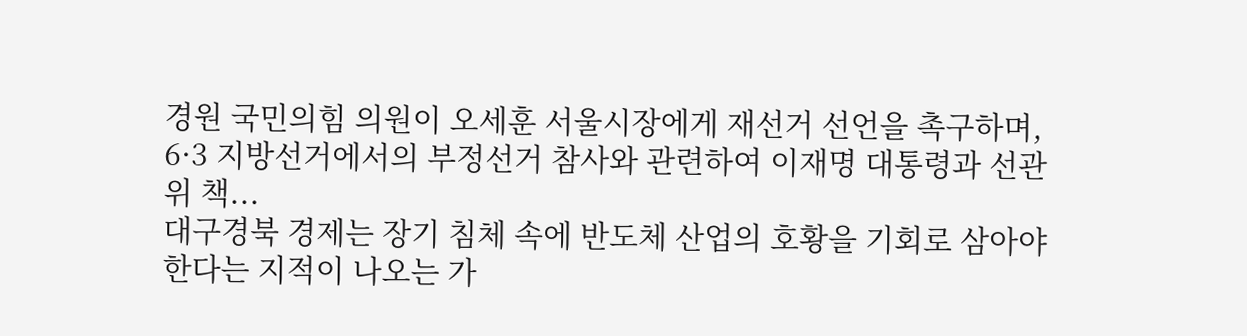경원 국민의힘 의원이 오세훈 서울시장에게 재선거 선언을 촉구하며, 6·3 지방선거에서의 부정선거 참사와 관련하여 이재명 대통령과 선관위 책...
대구경북 경제는 장기 침체 속에 반도체 산업의 호황을 기회로 삼아야 한다는 지적이 나오는 가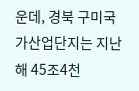운데, 경북 구미국가산업단지는 지난해 45조4천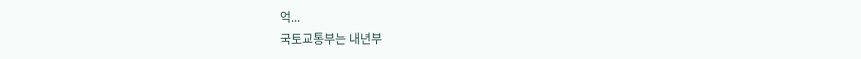억...
국토교통부는 내년부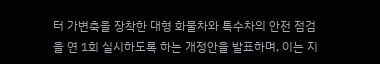터 가변축을 장착한 대형 화물차와 특수차의 안전 점검을 연 1회 실시하도록 하는 개정안을 발표하며, 이는 지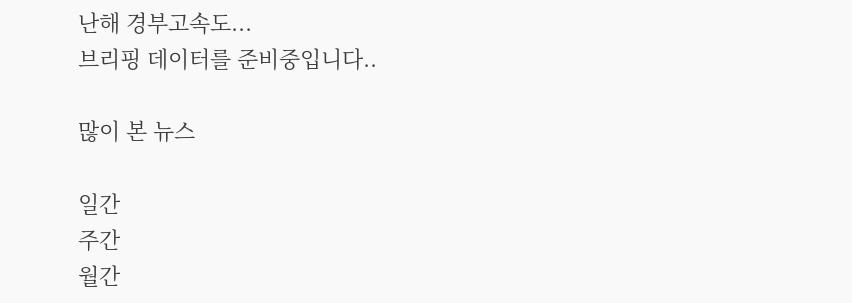난해 경부고속도...
브리핑 데이터를 준비중입니다..

많이 본 뉴스

일간
주간
월간